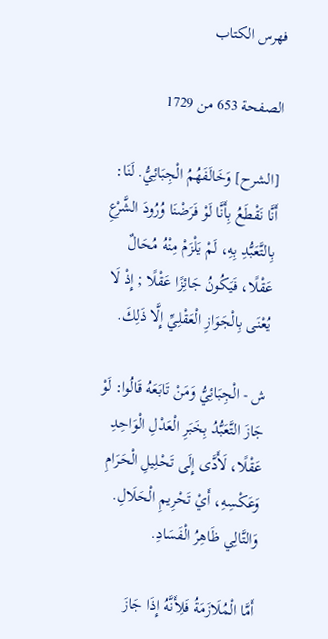فهرس الكتاب

الصفحة 653 من 1729

[الشرح] وَخَالَفَهُمُ الْجِبَائِيُّ. لَنَا: أَنَّا نَقْطَعُ بِأَنَّا لَوْ فَرَضْنَا وُرُودَ الشَّرْعِ بِالتَّعَبُّدِ بِهِ، لَمْ يَلْزَمْ مِنْهُ مُحَالٌ عَقْلًا، فَيَكُونُ جَائِزًا عَقْلًا ; إِذْ لَا يُعْنَى بِالْجَوَازِ الْعَقْلِيِّ إِلَّا ذَلِكَ.

ش - الْجِبَائِيُّ وَمَنْ تَابَعَهُ قَالُوا: لَوْ جَازَ التَّعَبُّدُ بِخَبَرِ الْعَدْلِ الْوَاحِدِ عَقْلًا، لَأَدَّى إِلَى تَحْلِيلِ الْحَرَامِ وَعَكْسِهِ، أَيْ تَحْرِيمِ الْحَلَالِ. وَالتَّالِي ظَاهِرُ الْفَسَادِ.

أَمَّا الْمُلَازَمَةُ فَلِأَنَّهُ إِذَا جَازَ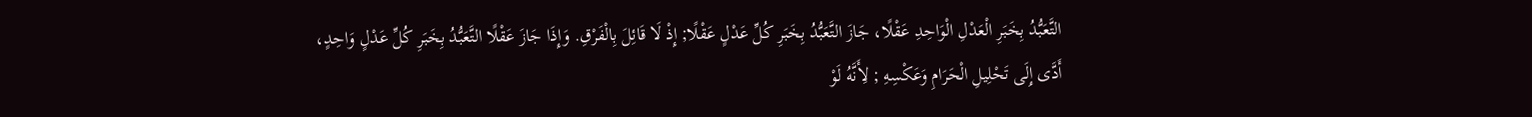التَّعَبُّدُ بِخَبَرِ الْعَدْلِ الْوَاحِدِ عَقْلًا، جَازَ التَّعَبُّدُ بِخَبَرِ كُلِّ عَدْلٍ عَقْلًا; إِذْ لَا قَائِلَ بِالْفَرْقِ. وَإِذَا جَازَ عَقْلًا التَّعَبُّدُ بِخَبَرِ كُلِّ عَدْلٍ وَاحِدٍ، أَدَّى إِلَى تَحْلِيلِ الْحَرَامِ وَعَكْسِهِ ; لِأَنَّهُ لَوْ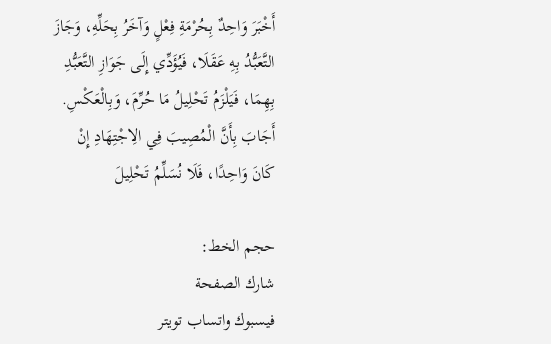أَخْبَرَ وَاحِدٌ بِحُرْمَةِ فِعْلٍ وَآخَرُ بِحَلِّهِ، وَجَازَ التَّعَبُّدُ بِهِ عَقَلَا، فَيُؤَدِّي إِلَى جَوَازِ التَّعَبُّدِ بِهِمَا، فَيَلْزَمُ تَحْلِيلُ مَا حُرِّمَ، وَبِالْعَكْسِ. أَجَابَ بِأَنَّ الْمُصِيبَ فِي الِاجْتِهَادِ إِنْ كَانَ وَاحِدًا، فَلَا نُسَلِّمُ تَحْلِيلَ

حجم الخط:
شارك الصفحة
فيسبوك واتساب تويتر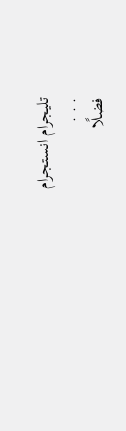تليجرام انستجرام
. . .
فضلًا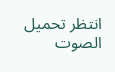انتظر تحميل الصوت